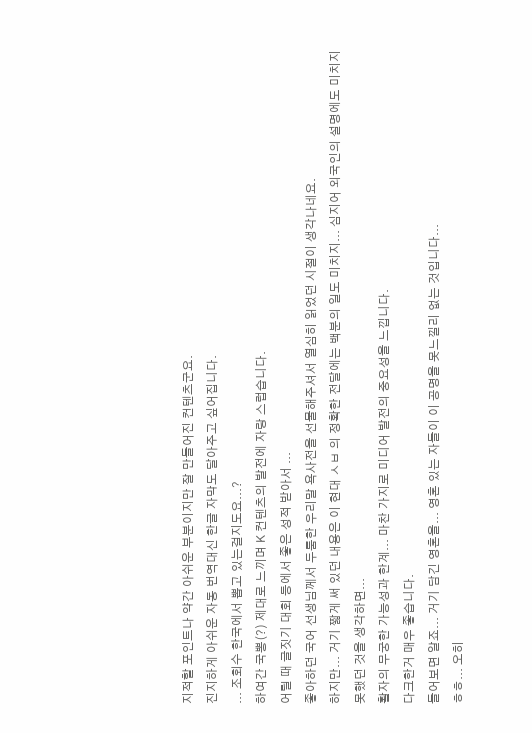지적할 포인트나 약간 아쉬운 부분이지만 잘 만들어진 컨텐츠군요.
진지하게 아쉬운 자동 번역대신 한글 자막도 달아주고 싶어집니다.
... 조회수 한국에서 뽑고 있는걸지도요...?
하여간 국뽕(?) 제대로 느끼며 K 컨텐츠의 발전에 자랑 스럽습니다.
어릴 때 글짓기 대회 등에서 좋은 성적 받아서 ...
좋아하던 국어 선생님께서 두툼한 우리말 욕사전을 선물해주셔서 열심히 읽었던 시절이 생각나네요.
하지만... 거기 짧게 써 있던 내용은 이 현대 ㅅㅂ 의 정확한 전달에는 백분의 일도 미치지... 심지어 외국인의 설명에도 미치지 못했던 것을 생각하면...
활자의 무궁한 가능성과 한계... 마찬 가지로 미디어 발전의 중요성을 느낍니다.
다크한거 매우 좋습니다.
들어보면 알죠... 거기 담긴 영혼을... 영혼 있는 자들이 이 공명을 못느낄리 없는 것입니다...
ㅎㅎ... 오히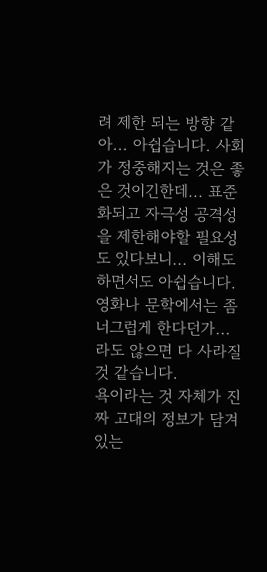려 제한 되는 방향 같아... 아쉽습니다. 사회가 정중해지는 것은 좋은 것이긴한데... 표준화되고 자극성 공격성을 제한해야할 필요성도 있다보니... 이해도 하면서도 아쉽습니다.
영화나 문학에서는 좀 너그럽게 한다던가... 라도 않으면 다 사라질 것 같습니다.
욕이라는 것 자체가 진짜 고대의 정보가 담겨 있는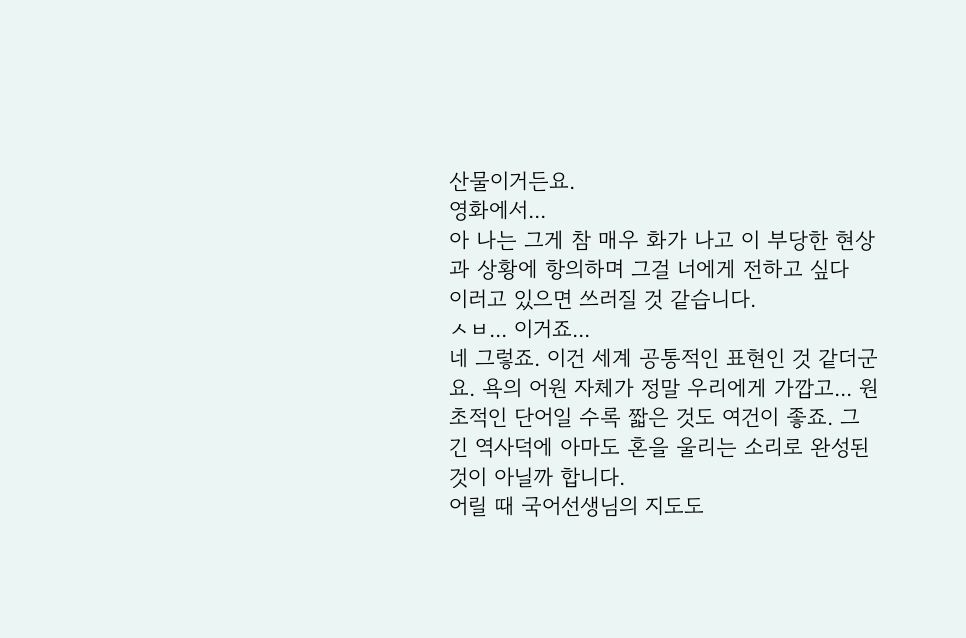산물이거든요.
영화에서...
아 나는 그게 참 매우 화가 나고 이 부당한 현상과 상황에 항의하며 그걸 너에게 전하고 싶다
이러고 있으면 쓰러질 것 같습니다.
ㅅㅂ... 이거죠...
네 그렇죠. 이건 세계 공통적인 표현인 것 같더군요. 욕의 어원 자체가 정말 우리에게 가깝고... 원초적인 단어일 수록 짧은 것도 여건이 좋죠. 그 긴 역사덕에 아마도 혼을 울리는 소리로 완성된 것이 아닐까 합니다.
어릴 때 국어선생님의 지도도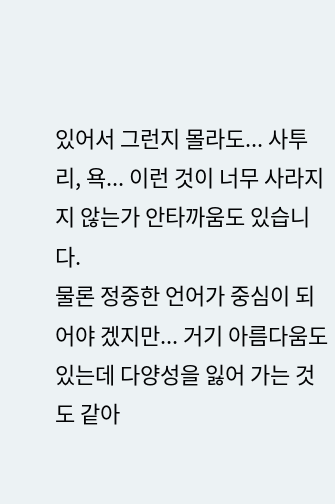있어서 그런지 몰라도... 사투리, 욕... 이런 것이 너무 사라지지 않는가 안타까움도 있습니다.
물론 정중한 언어가 중심이 되어야 겠지만... 거기 아름다움도 있는데 다양성을 잃어 가는 것도 같아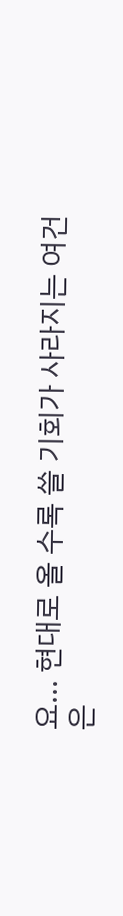요... 현대로 올 수록 쓸 기회가 사라지는 여건은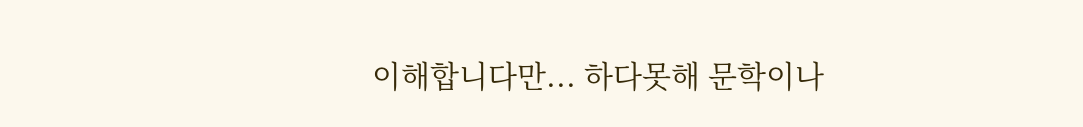이해합니다만... 하다못해 문학이나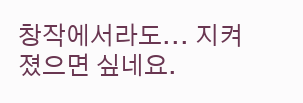창작에서라도... 지켜졌으면 싶네요.